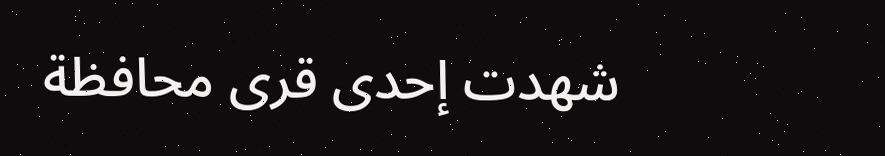شهدت إحدى قرى محافظة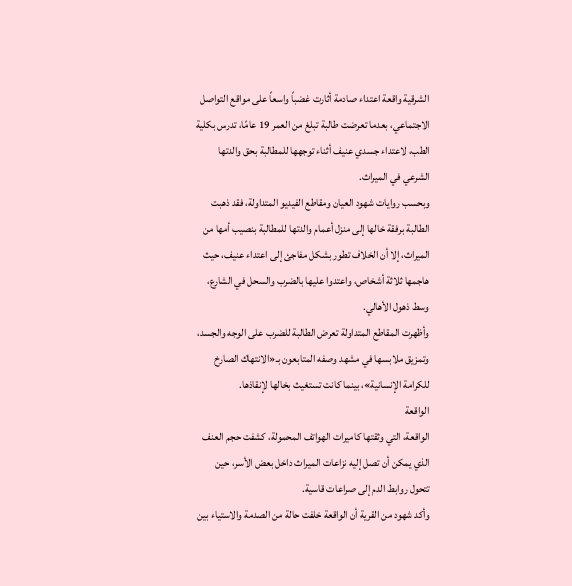الشرقية واقعة اعتداء صادمة أثارت غضباً واسعاً على مواقع التواصل الاجتماعي، بعدما تعرضت طالبة تبلغ من العمر 19 عامًا، تدرس بكلية الطب، لاعتداء جسدي عنيف أثناء توجهها للمطالبة بحق والدتها الشرعي في الميراث.
وبحسب روايات شهود العيان ومقاطع الفيديو المتداولة، فقد ذهبت الطالبة برفقة خالها إلى منزل أعمام والدتها للمطالبة بنصيب أمها من الميراث، إلا أن الخلاف تطور بشكل مفاجئ إلى اعتداء عنيف، حيث هاجمها ثلاثة أشخاص، واعتدوا عليها بالضرب والسحل في الشارع، وسط ذهول الأهالي.
وأظهرت المقاطع المتداولة تعرض الطالبة للضرب على الوجه والجسد، وتمزيق ملابسها في مشهد وصفه المتابعون بـ«الانتهاك الصارخ للكرامة الإنسانية»، بينما كانت تستغيث بخالها لإنقاذها.
الواقعة
الواقعة، التي وثقتها كاميرات الهواتف المحمولة، كشفت حجم العنف الذي يمكن أن تصل إليه نزاعات الميراث داخل بعض الأسر، حين تتحول روابط الدم إلى صراعات قاسية.
وأكد شهود من القرية أن الواقعة خلفت حالة من الصدمة والاستياء بين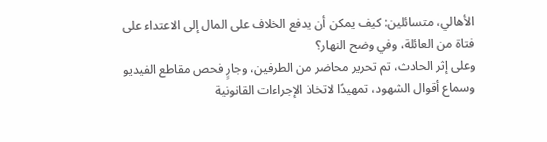الأهالي، متسائلين: كيف يمكن أن يدفع الخلاف على المال إلى الاعتداء على فتاة من العائلة، وفي وضح النهار؟
وعلى إثر الحادث، تم تحرير محاضر من الطرفين، وجارٍ فحص مقاطع الفيديو وسماع أقوال الشهود، تمهيدًا لاتخاذ الإجراءات القانونية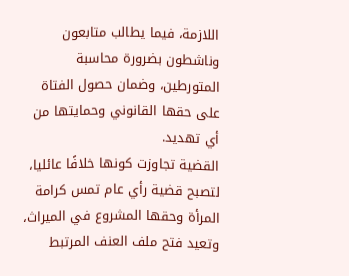اللازمة، فيما يطالب متابعون وناشطون بضرورة محاسبة المتورطين، وضمان حصول الفتاة على حقها القانوني وحمايتها من أي تهديد.
القضية تجاوزت كونها خلافًا عائليا، لتصبح قضية رأي عام تمس كرامة المرأة وحقها المشروع في الميراث، وتعيد فتح ملف العنف المرتبط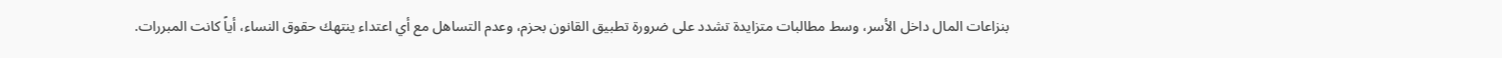بنزاعات المال داخل الأسر، وسط مطالبات متزايدة تشدد على ضرورة تطبيق القانون بحزم، وعدم التساهل مع أي اعتداء ينتهك حقوق النساء، أياً كانت المبررات.